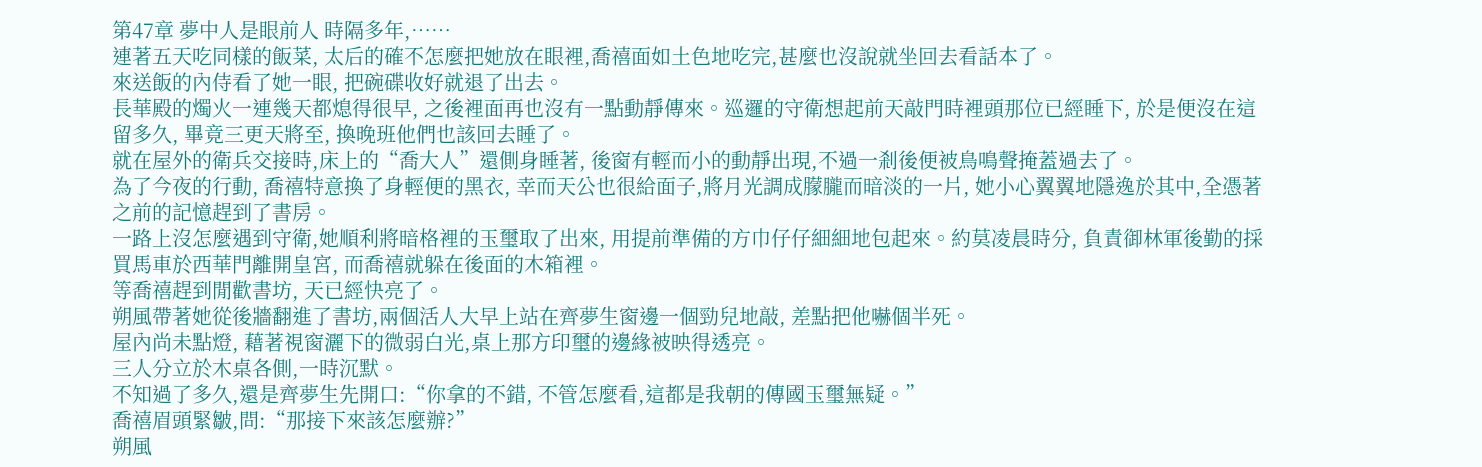第47章 夢中人是眼前人 時隔多年,……
連著五天吃同樣的飯菜, 太后的確不怎麼把她放在眼裡,喬禧面如土色地吃完,甚麼也沒說就坐回去看話本了。
來送飯的內侍看了她一眼, 把碗碟收好就退了出去。
長華殿的燭火一連幾天都熄得很早, 之後裡面再也沒有一點動靜傳來。巡邏的守衛想起前天敲門時裡頭那位已經睡下, 於是便沒在這留多久, 畢竟三更天將至, 換晚班他們也該回去睡了。
就在屋外的衛兵交接時,床上的“喬大人”還側身睡著, 後窗有輕而小的動靜出現,不過一剎後便被鳥鳴聲掩蓋過去了。
為了今夜的行動, 喬禧特意換了身輕便的黑衣, 幸而天公也很給面子,將月光調成朦朧而暗淡的一片, 她小心翼翼地隱逸於其中,全憑著之前的記憶趕到了書房。
一路上沒怎麼遇到守衛,她順利將暗格裡的玉璽取了出來, 用提前準備的方巾仔仔細細地包起來。約莫凌晨時分, 負責御林軍後勤的採買馬車於西華門離開皇宮, 而喬禧就躲在後面的木箱裡。
等喬禧趕到閒歡書坊, 天已經快亮了。
朔風帶著她從後牆翻進了書坊,兩個活人大早上站在齊夢生窗邊一個勁兒地敲, 差點把他嚇個半死。
屋內尚未點燈, 藉著視窗灑下的微弱白光,桌上那方印璽的邊緣被映得透亮。
三人分立於木桌各側,一時沉默。
不知過了多久,還是齊夢生先開口:“你拿的不錯, 不管怎麼看,這都是我朝的傳國玉璽無疑。”
喬禧眉頭緊皺,問:“那接下來該怎麼辦?”
朔風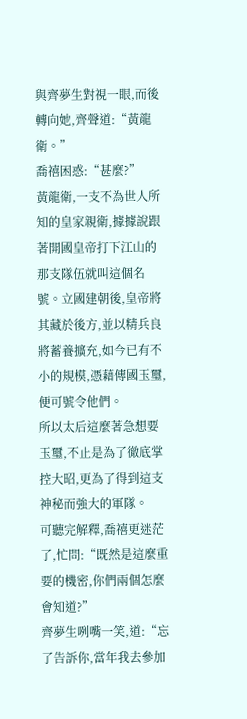與齊夢生對視一眼,而後轉向她,齊聲道:“黃龍衛。”
喬禧困惑:“甚麼?”
黃龍衛,一支不為世人所知的皇家親衛,據據說跟著開國皇帝打下江山的那支隊伍就叫這個名號。立國建朝後,皇帝將其藏於後方,並以精兵良將蓄養擴充,如今已有不小的規模,憑藉傳國玉璽,便可號令他們。
所以太后這麼著急想要玉璽,不止是為了徹底掌控大昭,更為了得到這支神秘而強大的軍隊。
可聽完解釋,喬禧更迷茫了,忙問:“既然是這麼重要的機密,你們兩個怎麼會知道?”
齊夢生咧嘴一笑,道:“忘了告訴你,當年我去參加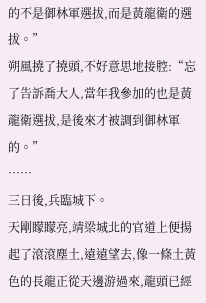的不是御林軍選拔,而是黃龍衛的選拔。”
朔風撓了撓頭,不好意思地接腔:“忘了告訴喬大人,當年我參加的也是黃龍衛選拔,是後來才被調到御林軍的。”
……
三日後,兵臨城下。
天剛矇矇亮,靖梁城北的官道上便揚起了滾滾塵土,遠遠望去,像一條土黃色的長龍正從天邊游過來,龍頭已經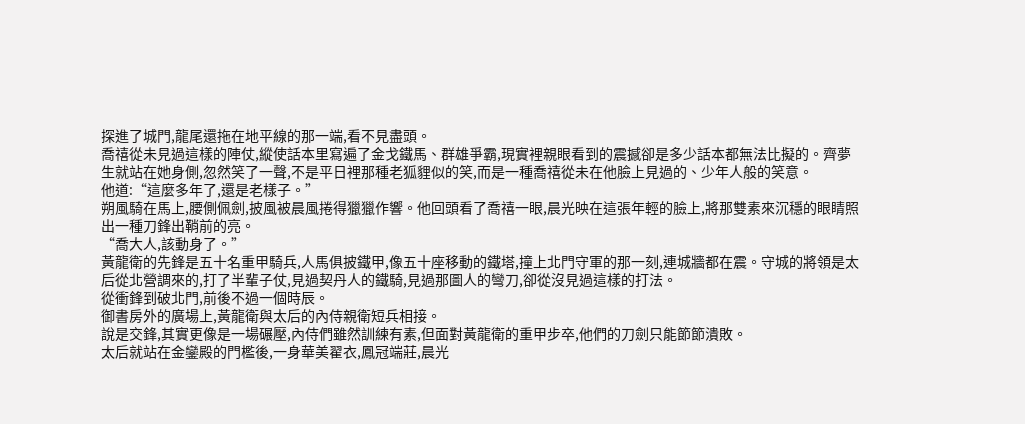探進了城門,龍尾還拖在地平線的那一端,看不見盡頭。
喬禧從未見過這樣的陣仗,縱使話本里寫遍了金戈鐵馬、群雄爭霸,現實裡親眼看到的震撼卻是多少話本都無法比擬的。齊夢生就站在她身側,忽然笑了一聲,不是平日裡那種老狐貍似的笑,而是一種喬禧從未在他臉上見過的、少年人般的笑意。
他道:“這麼多年了,還是老樣子。”
朔風騎在馬上,腰側佩劍,披風被晨風捲得獵獵作響。他回頭看了喬禧一眼,晨光映在這張年輕的臉上,將那雙素來沉穩的眼睛照出一種刀鋒出鞘前的亮。
“喬大人,該動身了。”
黃龍衛的先鋒是五十名重甲騎兵,人馬俱披鐵甲,像五十座移動的鐵塔,撞上北門守軍的那一刻,連城牆都在震。守城的將領是太后從北營調來的,打了半輩子仗,見過契丹人的鐵騎,見過那圖人的彎刀,卻從沒見過這樣的打法。
從衝鋒到破北門,前後不過一個時辰。
御書房外的廣場上,黃龍衛與太后的內侍親衛短兵相接。
說是交鋒,其實更像是一場碾壓,內侍們雖然訓練有素,但面對黃龍衛的重甲步卒,他們的刀劍只能節節潰敗。
太后就站在金鑾殿的門檻後,一身華美翟衣,鳳冠端莊,晨光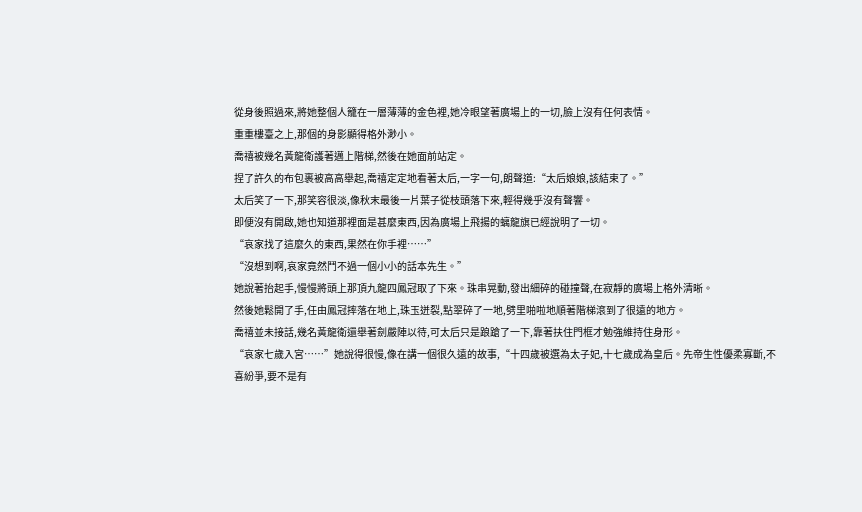從身後照過來,將她整個人籠在一層薄薄的金色裡,她冷眼望著廣場上的一切,臉上沒有任何表情。
重重樓臺之上,那個的身影顯得格外渺小。
喬禧被幾名黃龍衛護著邁上階梯,然後在她面前站定。
捏了許久的布包裹被高高舉起,喬禧定定地看著太后,一字一句,朗聲道:“太后娘娘,該結束了。”
太后笑了一下,那笑容很淡,像秋末最後一片葉子從枝頭落下來,輕得幾乎沒有聲響。
即便沒有開啟,她也知道那裡面是甚麼東西,因為廣場上飛揚的螭龍旗已經說明了一切。
“哀家找了這麼久的東西,果然在你手裡……”
“沒想到啊,哀家竟然鬥不過一個小小的話本先生。”
她說著抬起手,慢慢將頭上那頂九龍四鳳冠取了下來。珠串晃動,發出細碎的碰撞聲,在寂靜的廣場上格外清晰。
然後她鬆開了手,任由鳳冠摔落在地上,珠玉迸裂,點翠碎了一地,劈里啪啦地順著階梯滾到了很遠的地方。
喬禧並未接話,幾名黃龍衛還舉著劍嚴陣以待,可太后只是踉蹌了一下,靠著扶住門框才勉強維持住身形。
“哀家七歲入宮……”她說得很慢,像在講一個很久遠的故事,“十四歲被選為太子妃,十七歲成為皇后。先帝生性優柔寡斷,不喜紛爭,要不是有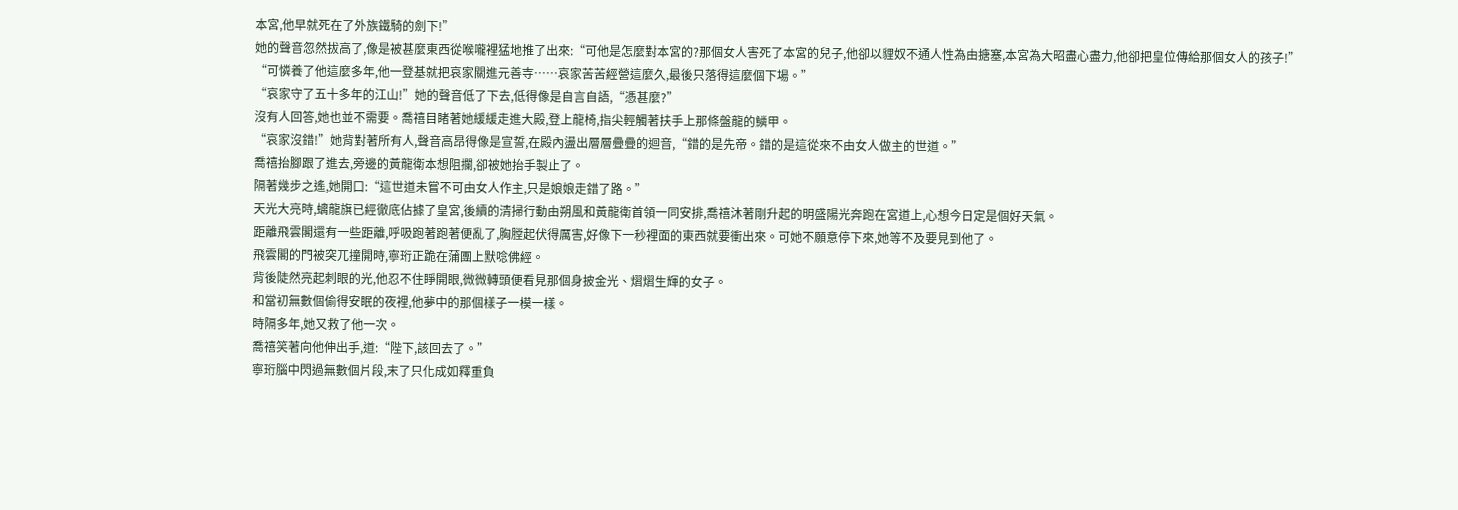本宮,他早就死在了外族鐵騎的劍下!”
她的聲音忽然拔高了,像是被甚麼東西從喉嚨裡猛地推了出來:“可他是怎麼對本宮的?那個女人害死了本宮的兒子,他卻以貍奴不通人性為由搪塞,本宮為大昭盡心盡力,他卻把皇位傳給那個女人的孩子!”
“可憐養了他這麼多年,他一登基就把哀家關進元善寺……哀家苦苦經營這麼久,最後只落得這麼個下場。”
“哀家守了五十多年的江山!”她的聲音低了下去,低得像是自言自語,“憑甚麼?”
沒有人回答,她也並不需要。喬禧目睹著她緩緩走進大殿,登上龍椅,指尖輕觸著扶手上那條盤龍的鱗甲。
“哀家沒錯!”她背對著所有人,聲音高昂得像是宣誓,在殿內盪出層層疊疊的迴音,“錯的是先帝。錯的是這從來不由女人做主的世道。”
喬禧抬腳跟了進去,旁邊的黃龍衛本想阻攔,卻被她抬手製止了。
隔著幾步之遙,她開口:“這世道未嘗不可由女人作主,只是娘娘走錯了路。”
天光大亮時,螭龍旗已經徹底佔據了皇宮,後續的清掃行動由朔風和黃龍衛首領一同安排,喬禧沐著剛升起的明盛陽光奔跑在宮道上,心想今日定是個好天氣。
距離飛雲閣還有一些距離,呼吸跑著跑著便亂了,胸膛起伏得厲害,好像下一秒裡面的東西就要衝出來。可她不願意停下來,她等不及要見到他了。
飛雲閣的門被突兀撞開時,寧珩正跪在蒲團上默唸佛經。
背後陡然亮起刺眼的光,他忍不住睜開眼,微微轉頭便看見那個身披金光、熠熠生輝的女子。
和當初無數個偷得安眠的夜裡,他夢中的那個樣子一模一樣。
時隔多年,她又救了他一次。
喬禧笑著向他伸出手,道:“陛下,該回去了。”
寧珩腦中閃過無數個片段,末了只化成如釋重負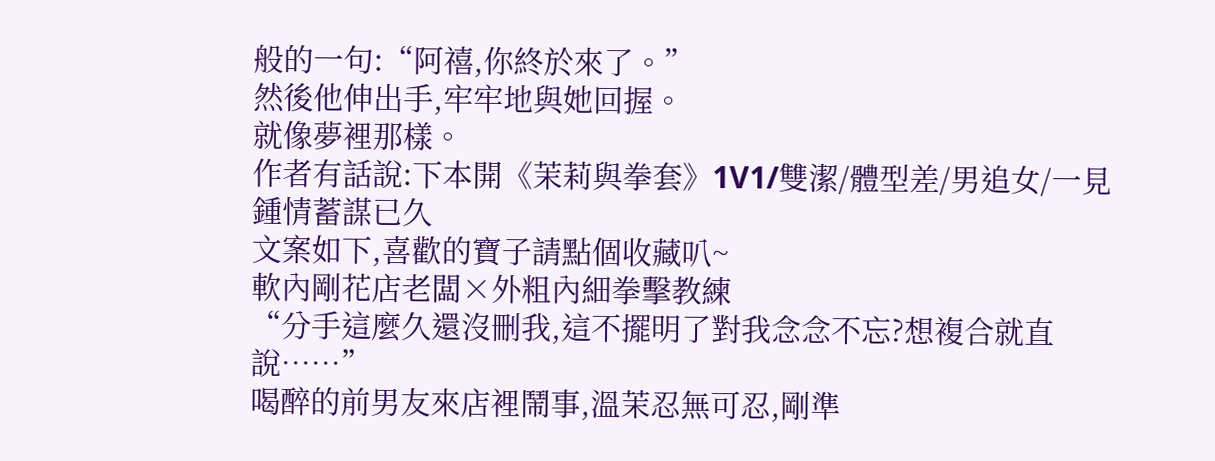般的一句:“阿禧,你終於來了。”
然後他伸出手,牢牢地與她回握。
就像夢裡那樣。
作者有話說:下本開《茉莉與拳套》1V1/雙潔/體型差/男追女/一見鍾情蓄謀已久
文案如下,喜歡的寶子請點個收藏叭~
軟內剛花店老闆×外粗內細拳擊教練
“分手這麼久還沒刪我,這不擺明了對我念念不忘?想複合就直說……”
喝醉的前男友來店裡鬧事,溫茉忍無可忍,剛準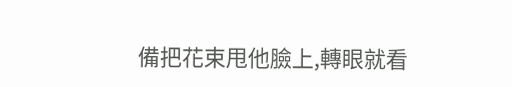備把花束甩他臉上,轉眼就看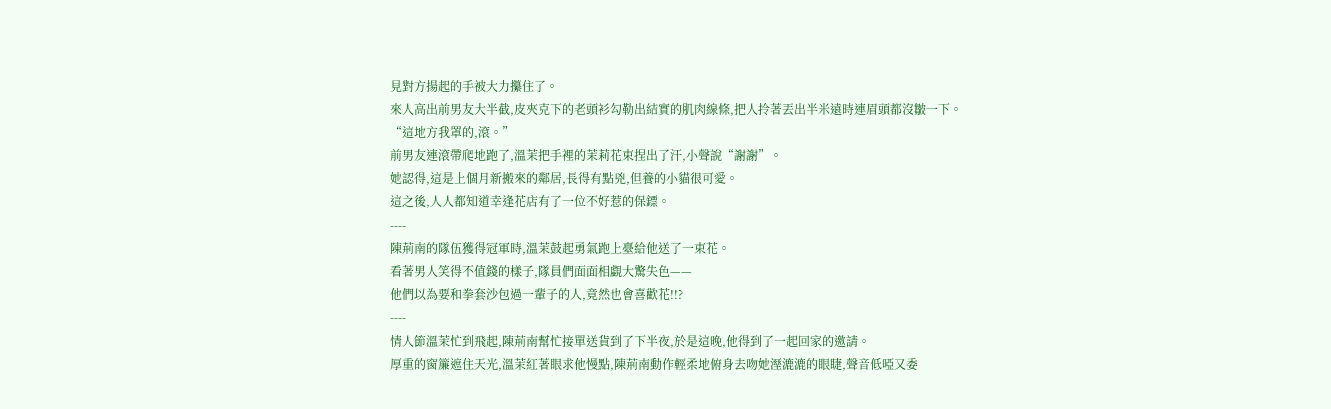見對方揚起的手被大力攥住了。
來人高出前男友大半截,皮夾克下的老頭衫勾勒出結實的肌肉線條,把人拎著丟出半米遠時連眉頭都沒皺一下。
“這地方我罩的,滾。”
前男友連滾帶爬地跑了,溫茉把手裡的茉莉花束捏出了汗,小聲說“謝謝”。
她認得,這是上個月新搬來的鄰居,長得有點兇,但養的小貓很可愛。
這之後,人人都知道幸逢花店有了一位不好惹的保鏢。
----
陳荊南的隊伍獲得冠軍時,溫茉鼓起勇氣跑上臺給他送了一束花。
看著男人笑得不值錢的樣子,隊員們面面相覷大驚失色——
他們以為要和拳套沙包過一輩子的人,竟然也會喜歡花!!?
----
情人節溫茉忙到飛起,陳荊南幫忙接單送貨到了下半夜,於是這晚,他得到了一起回家的邀請。
厚重的窗簾遮住天光,溫茉紅著眼求他慢點,陳荊南動作輕柔地俯身去吻她溼漉漉的眼睫,聲音低啞又委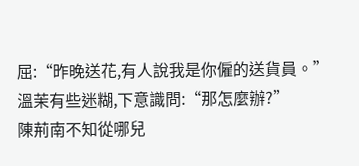屈:“昨晚送花,有人說我是你僱的送貨員。”
溫茉有些迷糊,下意識問:“那怎麼辦?”
陳荊南不知從哪兒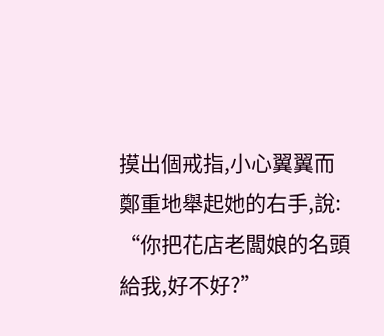摸出個戒指,小心翼翼而鄭重地舉起她的右手,說:
“你把花店老闆娘的名頭給我,好不好?”